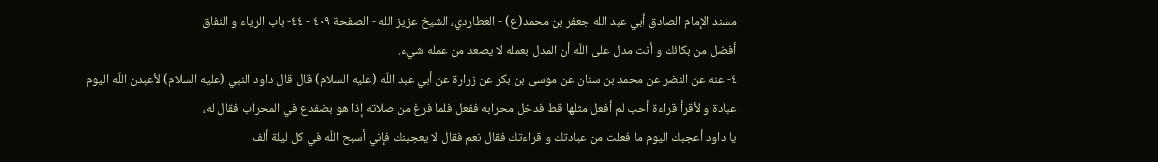مسند الإمام الصادق أبي عبد الله جعفر بن محمد(ع) - العطاردي، الشيخ عزيز الله - الصفحة ٤٠٩ - ٤٤- باب الرياء و النفاق
أفضل من بكائك و أنت مدل على اللّه أن المدل بعمله لا يصعد من عمله شيء.
٤- عنه عن النضر عن محمد بن سنان عن موسى بن بكر عن زرارة عن أبي عبد اللّه (عليه السلام) قال قال داود النبي (عليه السلام) لأعبدن اللّه اليوم عبادة و لأقرأ قراءة أحب لم أفعل مثلها قط فدخل محرابه ففعل فلما فرغ من صلاته إذا هو بضفدع في المحراب فقال له،
يا داود أعجبك اليوم ما فعلت من عبادتك و قراءتك فقال نعم فقال لا يعجبنك فإني أسبح اللّه في كل ليلة ألف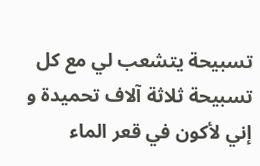تسبيحة يتشعب لي مع كل تسبيحة ثلاثة آلاف تحميدة و إني لأكون في قعر الماء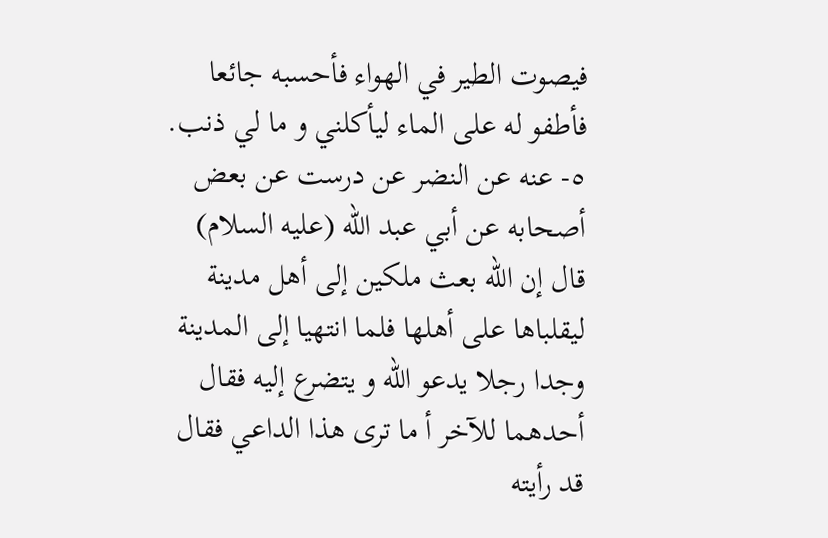فيصوت الطير في الهواء فأحسبه جائعا فأطفو له على الماء ليأكلني و ما لي ذنب.
٥- عنه عن النضر عن درست عن بعض أصحابه عن أبي عبد اللّه (عليه السلام) قال إن اللّه بعث ملكين إلى أهل مدينة ليقلباها على أهلها فلما انتهيا إلى المدينة وجدا رجلا يدعو اللّه و يتضرع إليه فقال أحدهما للآخر أ ما ترى هذا الداعي فقال قد رأيته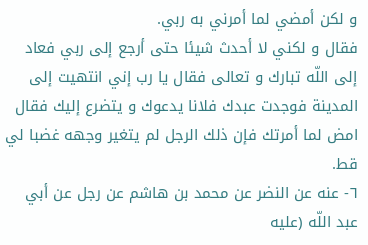و لكن أمضي لما أمرني به ربي.
فقال و لكني لا أحدث شيئا حتى أرجع إلى ربي فعاد إلى اللّه تبارك و تعالى فقال يا رب إني انتهيت إلى المدينة فوجدت عبدك فلانا يدعوك و يتضرع إليك فقال امض لما أمرتك فإن ذلك الرجل لم يتغير وجهه غضبا لي قط.
٦- عنه عن النضر عن محمد بن هاشم عن رجل عن أبي عبد اللّه (عليه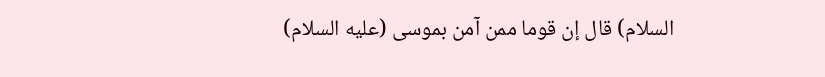السلام) قال إن قوما ممن آمن بموسى (عليه السلام)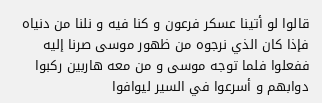قالوا لو أتينا عسكر فرعون و كنا فيه و نلنا من دنياه فإذا كان الذي نرجوه من ظهور موسى صرنا إليه ففعلوا فلما توجه موسى و من معه هاربين ركبوا دوابهم و أسرعوا في السير ليوافوا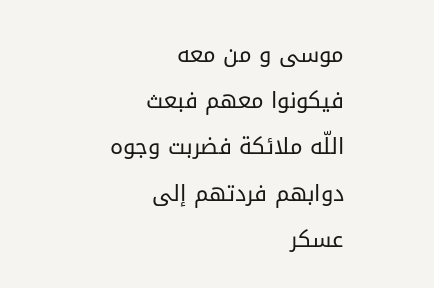موسى و من معه فيكونوا معهم فبعث اللّه ملائكة فضربت وجوه دوابهم فردتهم إلى عسكر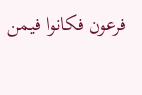فرعون فكانوا فيمن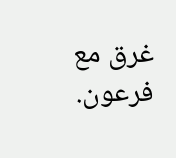غرق مع فرعون.